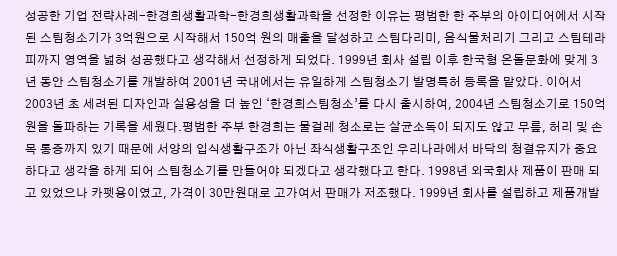성공한 기업 전략사례-한경희생활과학-한경희생활과학을 선정한 이유는 평범한 한 주부의 아이디어에서 시작된 스팀청소기가 3억원으로 시작해서 150억 원의 매출을 달성하고 스팀다리미, 음식물처리기 그리고 스팀테라피까지 영역을 넓혀 성공했다고 생각해서 선정하게 되었다. 1999년 회사 설립 이후 한국형 온돌문화에 맞게 3년 동안 스팀청소기를 개발하여 2001년 국내에서는 유일하게 스팀청소기 발명특허 등록을 맡았다. 이어서 2003년 초 세려된 디자인과 실용성을 더 높인 ‘한경희스팀청소’를 다시 출시하여, 2004년 스팀청소기로 150억 원을 돌파하는 기록을 세웠다.평범한 주부 한경희는 물걸레 청소로는 살균소독이 되지도 않고 무릎, 허리 및 손목 통증까지 있기 때문에 서양의 입식생활구조가 아닌 좌식생활구조인 우리나라에서 바닥의 청결유지가 중요하다고 생각을 하게 되어 스팀청소기를 만들어야 되겠다고 생각했다고 한다. 1998년 외국회사 제품이 판매 되고 있었으나 카펫용이였고, 가격이 30만원대로 고가여서 판매가 저조했다. 1999년 회사를 설립하고 제품개발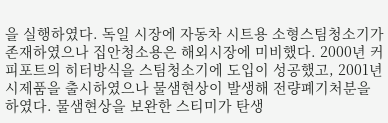을 실행하였다. 독일 시장에 자동차 시트용 소형스팀청소기가 존재하였으나 집안청소용은 해외시장에 미비했다. 2000년 커피포트의 히터방식을 스팀청소기에 도입이 성공했고, 2001년 시제품을 출시하였으나 물샘현상이 발생해 전량폐기처분을 하였다. 물샘현상을 보완한 스티미가 탄생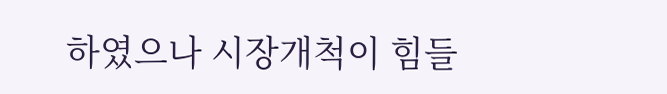하였으나 시장개척이 힘들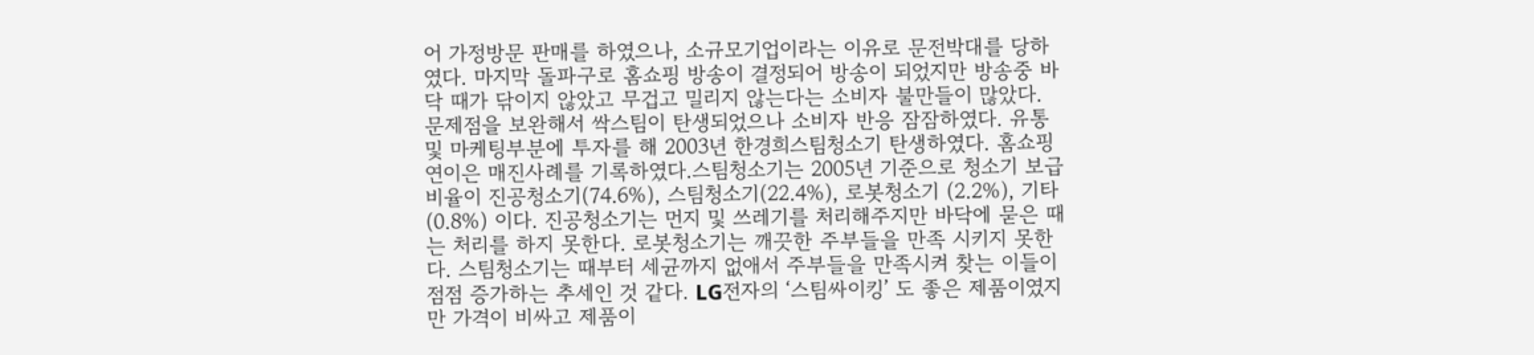어 가정방문 판매를 하였으나, 소규모기업이라는 이유로 문전박대를 당하였다. 마지막 돌파구로 홈쇼핑 방송이 결정되어 방송이 되었지만 방송중 바닥 때가 닦이지 않았고 무겁고 밀리지 않는다는 소비자 불만들이 많았다. 문제점을 보완해서 싹스팀이 탄생되었으나 소비자 반응 잠잠하였다. 유통 및 마케팅부분에 투자를 해 2003년 한경희스팀청소기 탄생하였다. 홈쇼핑 연이은 매진사례를 기록하였다.스팀청소기는 2005년 기준으로 청소기 보급비율이 진공청소기(74.6%), 스팀청소기(22.4%), 로봇청소기 (2.2%), 기타(0.8%) 이다. 진공청소기는 먼지 및 쓰레기를 처리해주지만 바닥에 묻은 때는 처리를 하지 못한다. 로봇청소기는 깨끗한 주부들을 만족 시키지 못한다. 스팀청소기는 때부터 세균까지 없애서 주부들을 만족시켜 찾는 이들이 점점 증가하는 추세인 것 같다. LG전자의 ‘스팀싸이킹’ 도 좋은 제품이였지만 가격이 비싸고 제품이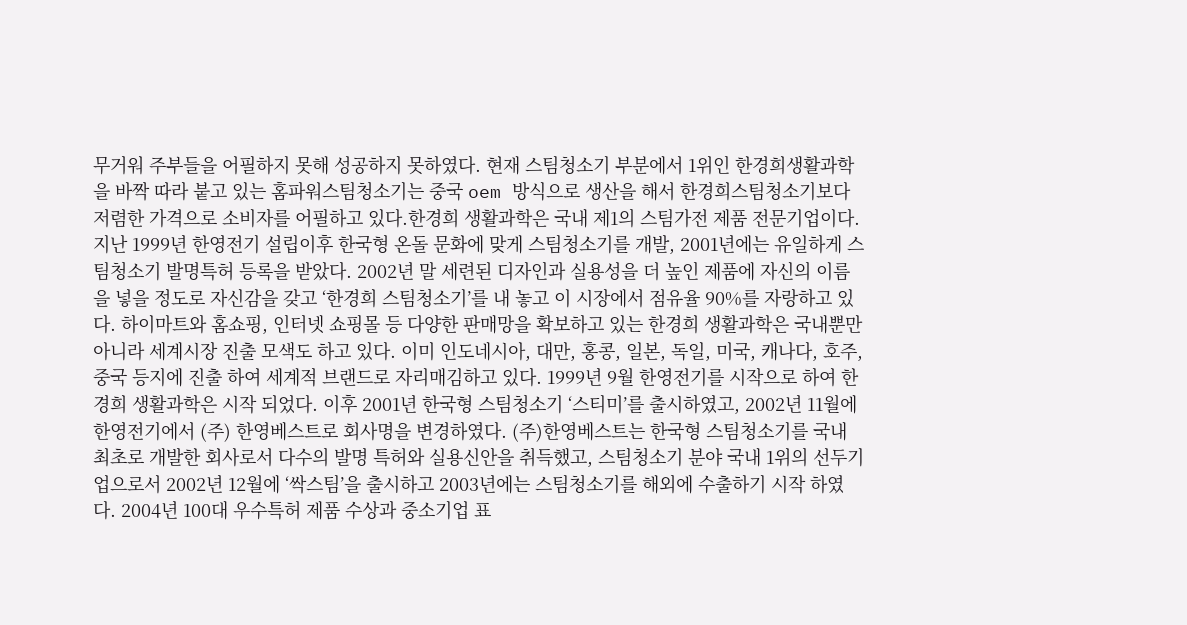무거워 주부들을 어필하지 못해 성공하지 못하였다. 현재 스팀청소기 부분에서 1위인 한경희생활과학을 바짝 따라 붙고 있는 홈파워스팀청소기는 중국 oem 방식으로 생산을 해서 한경희스팀청소기보다 저렴한 가격으로 소비자를 어필하고 있다.한경희 생활과학은 국내 제1의 스팀가전 제품 전문기업이다. 지난 1999년 한영전기 설립이후 한국형 온돌 문화에 맞게 스팀청소기를 개발, 2001년에는 유일하게 스팀청소기 발명특허 등록을 받았다. 2002년 말 세련된 디자인과 실용성을 더 높인 제품에 자신의 이름을 넣을 정도로 자신감을 갖고 ‘한경희 스팀청소기’를 내 놓고 이 시장에서 점유율 90%를 자랑하고 있다. 하이마트와 홈쇼핑, 인터넷 쇼핑몰 등 다양한 판매망을 확보하고 있는 한경희 생활과학은 국내뿐만 아니라 세계시장 진출 모색도 하고 있다. 이미 인도네시아, 대만, 홍콩, 일본, 독일, 미국, 캐나다, 호주, 중국 등지에 진출 하여 세계적 브랜드로 자리매김하고 있다. 1999년 9월 한영전기를 시작으로 하여 한경희 생활과학은 시작 되었다. 이후 2001년 한국형 스팀청소기 ‘스티미’를 출시하였고, 2002년 11월에 한영전기에서 (주) 한영베스트로 회사명을 변경하였다. (주)한영베스트는 한국형 스팀청소기를 국내 최초로 개발한 회사로서 다수의 발명 특허와 실용신안을 취득했고, 스팀청소기 분야 국내 1위의 선두기업으로서 2002년 12월에 ‘싹스팀’을 출시하고 2003년에는 스팀청소기를 해외에 수출하기 시작 하였다. 2004년 100대 우수특허 제품 수상과 중소기업 표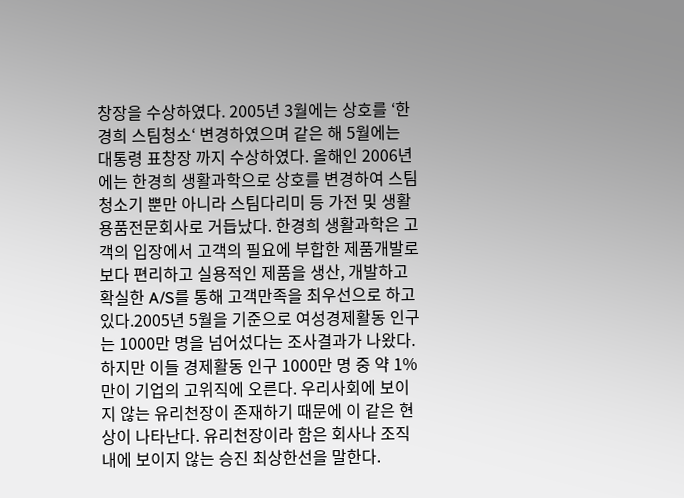창장을 수상하였다. 2005년 3월에는 상호를 ‘한경희 스팀청소‘ 변경하였으며 같은 해 5월에는 대통령 표창장 까지 수상하였다. 올해인 2006년에는 한경희 생활과학으로 상호를 변경하여 스팀청소기 뿐만 아니라 스팀다리미 등 가전 및 생활용품전문회사로 거듭났다. 한경희 생활과학은 고객의 입장에서 고객의 필요에 부합한 제품개발로 보다 편리하고 실용적인 제품을 생산, 개발하고 확실한 A/S를 통해 고객만족을 최우선으로 하고 있다.2005년 5월을 기준으로 여성경제활동 인구는 1000만 명을 넘어섰다는 조사결과가 나왔다. 하지만 이들 경제활동 인구 1000만 명 중 약 1%만이 기업의 고위직에 오른다. 우리사회에 보이지 않는 유리천장이 존재하기 때문에 이 같은 현상이 나타난다. 유리천장이라 함은 회사나 조직내에 보이지 않는 승진 최상한선을 말한다.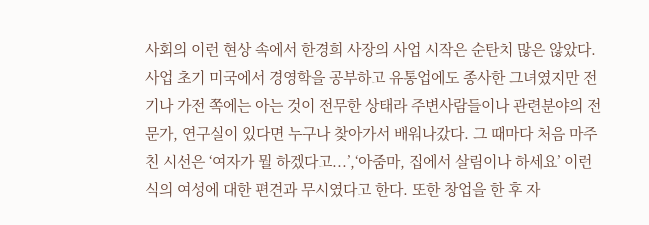사회의 이런 현상 속에서 한경희 사장의 사업 시작은 순탄치 많은 않았다. 사업 초기 미국에서 경영학을 공부하고 유통업에도 종사한 그녀였지만 전기나 가전 쪽에는 아는 것이 전무한 상태라 주변사람들이나 관련분야의 전문가, 연구실이 있다면 누구나 찾아가서 배워나갔다. 그 때마다 처음 마주친 시선은 ‘여자가 뭘 하겠다고...’,‘아줌마, 집에서 살림이나 하세요’ 이런 식의 여성에 대한 편견과 무시였다고 한다. 또한 창업을 한 후 자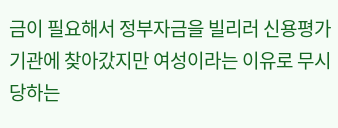금이 필요해서 정부자금을 빌리러 신용평가기관에 찾아갔지만 여성이라는 이유로 무시당하는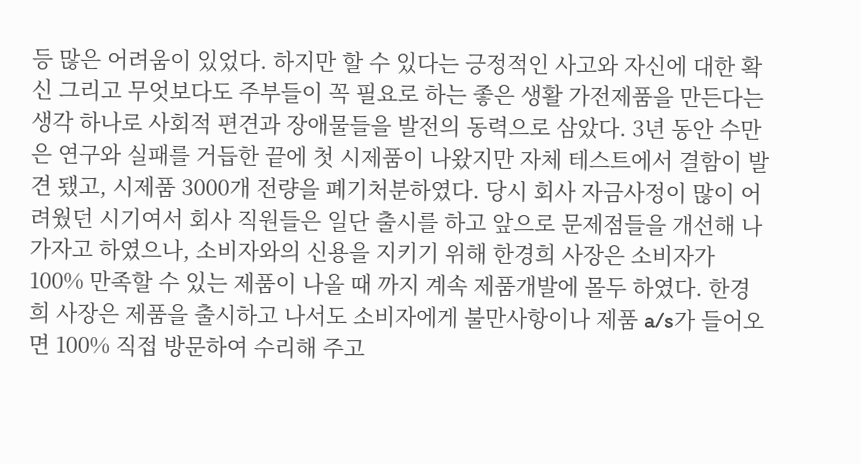등 많은 어려움이 있었다. 하지만 할 수 있다는 긍정적인 사고와 자신에 대한 확신 그리고 무엇보다도 주부들이 꼭 필요로 하는 좋은 생활 가전제품을 만든다는 생각 하나로 사회적 편견과 장애물들을 발전의 동력으로 삼았다. 3년 동안 수만은 연구와 실패를 거듭한 끝에 첫 시제품이 나왔지만 자체 테스트에서 결함이 발견 됐고, 시제품 3000개 전량을 폐기처분하였다. 당시 회사 자금사정이 많이 어려웠던 시기여서 회사 직원들은 일단 출시를 하고 앞으로 문제점들을 개선해 나가자고 하였으나, 소비자와의 신용을 지키기 위해 한경희 사장은 소비자가 100% 만족할 수 있는 제품이 나올 때 까지 계속 제품개발에 몰두 하였다. 한경희 사장은 제품을 출시하고 나서도 소비자에게 불만사항이나 제품 a/s가 들어오면 100% 직접 방문하여 수리해 주고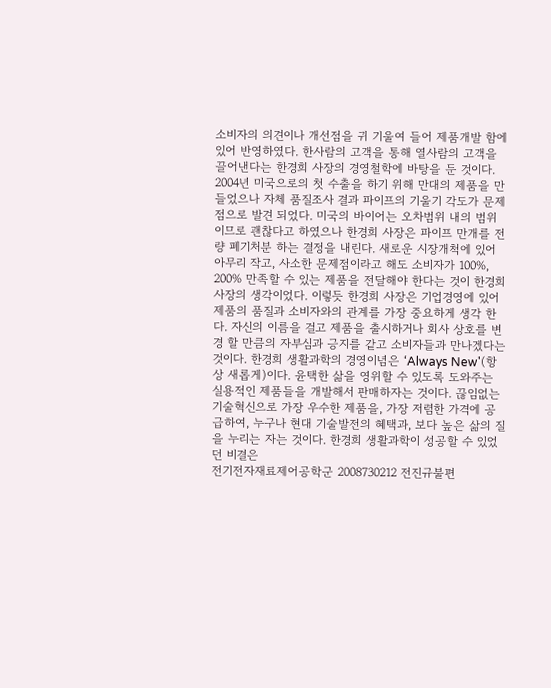소비자의 의견이나 개선점을 귀 기울여 들어 제품개발 함에 있어 반영하였다. 한사람의 고객을 통해 열사람의 고객을 끌어낸다는 한경희 사장의 경영철학에 바탕을 둔 것이다. 2004년 미국으로의 첫 수출을 하기 위해 만대의 제품을 만들었으나 자체 품질조사 결과 파이프의 기울기 각도가 문제점으로 발견 되었다. 미국의 바이어는 오차범위 내의 범위 이므로 괜찮다고 하였으나 한경희 사장은 파이프 만개를 전량 폐기처분 하는 결정을 내린다. 새로운 시장개척에 있어 아무리 작고, 사소한 문제점이라고 해도 소비자가 100%, 200% 만족할 수 있는 제품을 전달해야 한다는 것이 한경희 사장의 생각이었다. 이렇듯 한경희 사장은 기업경영에 있어 제품의 품질과 소비자와의 관계를 가장 중요하게 생각 한다. 자신의 이름을 걸고 제품을 출시하거나 회사 상호를 변경 할 만큼의 자부심과 긍지를 같고 소비자들과 만나겠다는 것이다. 한경희 생활과학의 경영이념은 ‘Always New'(항상 새롭게)이다. 윤택한 삶을 영위할 수 있도록 도와주는 실용적인 제품들을 개발해서 판매하자는 것이다. 끊임없는 기술혁신으로 가장 우수한 제품을, 가장 저렴한 가격에 공급하여, 누구나 현대 기술발전의 혜택과, 보다 높은 삶의 질을 누리는 자는 것이다. 한경희 생활과학이 성공할 수 있었던 비결은
전기전자재료제어공학군 2008730212 전진규불편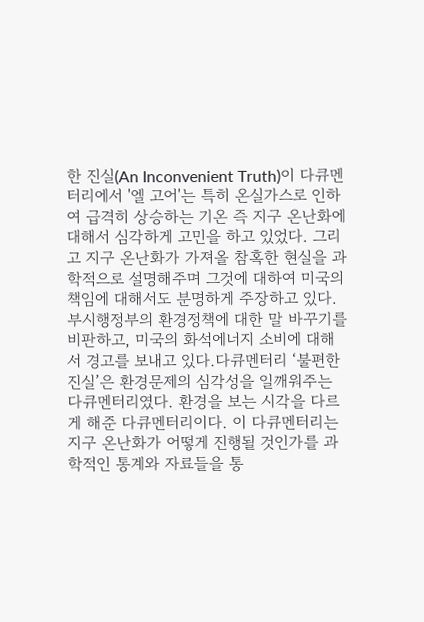한 진실(An Inconvenient Truth)이 다큐멘터리에서 '엘 고어'는 특히 온실가스로 인하여 급격히 상승하는 기온 즉 지구 온난화에 대해서 심각하게 고민을 하고 있었다. 그리고 지구 온난화가 가져올 참혹한 현실을 과학적으로 설명해주며 그것에 대하여 미국의 책임에 대해서도 분명하게 주장하고 있다. 부시행정부의 환경정책에 대한 말 바꾸기를 비판하고, 미국의 화석에너지 소비에 대해서 경고를 보내고 있다.다큐멘터리 ‘불편한 진실’은 환경문제의 심각성을 일깨워주는 다큐멘터리였다. 환경을 보는 시각을 다르게 해준 다큐멘터리이다. 이 다큐멘터리는 지구 온난화가 어떻게 진행될 것인가를 과학적인 통계와 자료들을 통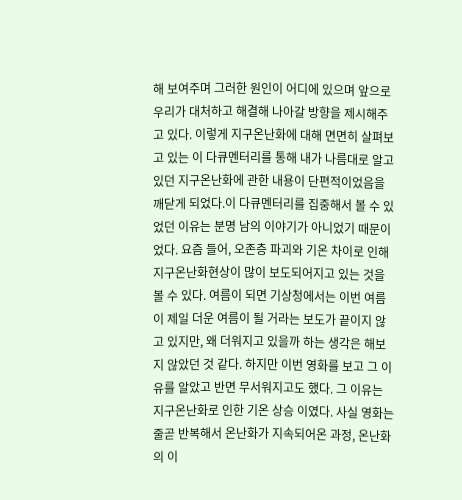해 보여주며 그러한 원인이 어디에 있으며 앞으로 우리가 대처하고 해결해 나아갈 방향을 제시해주고 있다. 이렇게 지구온난화에 대해 면면히 살펴보고 있는 이 다큐멘터리를 통해 내가 나름대로 알고 있던 지구온난화에 관한 내용이 단편적이었음을 깨닫게 되었다.이 다큐멘터리를 집중해서 볼 수 있었던 이유는 분명 남의 이야기가 아니었기 때문이었다. 요즘 들어, 오존층 파괴와 기온 차이로 인해 지구온난화현상이 많이 보도되어지고 있는 것을 볼 수 있다. 여름이 되면 기상청에서는 이번 여름이 제일 더운 여름이 될 거라는 보도가 끝이지 않고 있지만, 왜 더워지고 있을까 하는 생각은 해보지 않았던 것 같다. 하지만 이번 영화를 보고 그 이유를 알았고 반면 무서워지고도 했다. 그 이유는 지구온난화로 인한 기온 상승 이였다. 사실 영화는 줄곧 반복해서 온난화가 지속되어온 과정, 온난화의 이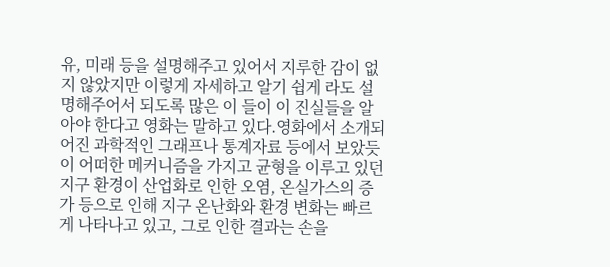유, 미래 등을 설명해주고 있어서 지루한 감이 없지 않았지만 이렇게 자세하고 알기 쉽게 라도 설명해주어서 되도록 많은 이 들이 이 진실들을 알아야 한다고 영화는 말하고 있다.영화에서 소개되어진 과학적인 그래프나 통계자료 등에서 보았듯이 어떠한 메커니즘을 가지고 균형을 이루고 있던 지구 환경이 산업화로 인한 오염, 온실가스의 증가 등으로 인해 지구 온난화와 환경 변화는 빠르게 나타나고 있고, 그로 인한 결과는 손을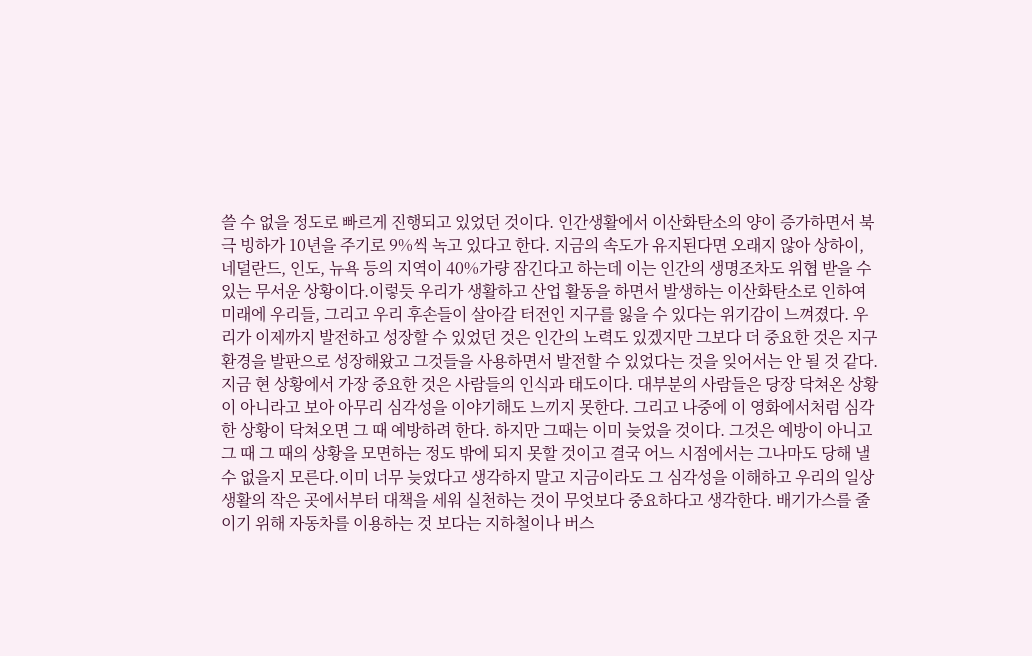쓸 수 없을 정도로 빠르게 진행되고 있었던 것이다. 인간생활에서 이산화탄소의 양이 증가하면서 북극 빙하가 10년을 주기로 9%씩 녹고 있다고 한다. 지금의 속도가 유지된다면 오래지 않아 상하이, 네덜란드, 인도, 뉴욕 등의 지역이 40%가량 잠긴다고 하는데 이는 인간의 생명조차도 위협 받을 수 있는 무서운 상황이다.이렇듯 우리가 생활하고 산업 활동을 하면서 발생하는 이산화탄소로 인하여 미래에 우리들, 그리고 우리 후손들이 살아갈 터전인 지구를 잃을 수 있다는 위기감이 느껴졌다. 우리가 이제까지 발전하고 성장할 수 있었던 것은 인간의 노력도 있겠지만 그보다 더 중요한 것은 지구 환경을 발판으로 성장해왔고 그것들을 사용하면서 발전할 수 있었다는 것을 잊어서는 안 될 것 같다.지금 현 상황에서 가장 중요한 것은 사람들의 인식과 태도이다. 대부분의 사람들은 당장 닥쳐온 상황이 아니라고 보아 아무리 심각성을 이야기해도 느끼지 못한다. 그리고 나중에 이 영화에서처럼 심각한 상황이 닥쳐오면 그 때 예방하려 한다. 하지만 그때는 이미 늦었을 것이다. 그것은 예방이 아니고 그 때 그 때의 상황을 모면하는 정도 밖에 되지 못할 것이고 결국 어느 시점에서는 그나마도 당해 낼 수 없을지 모른다.이미 너무 늦었다고 생각하지 말고 지금이라도 그 심각성을 이해하고 우리의 일상생활의 작은 곳에서부터 대책을 세워 실천하는 것이 무엇보다 중요하다고 생각한다. 배기가스를 줄이기 위해 자동차를 이용하는 것 보다는 지하철이나 버스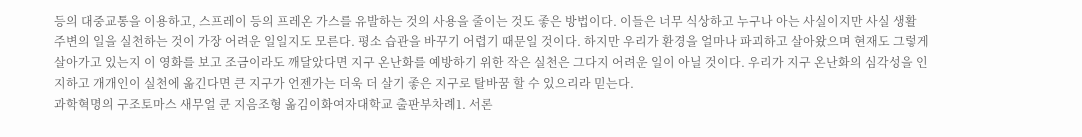등의 대중교통을 이용하고, 스프레이 등의 프레온 가스를 유발하는 것의 사용을 줄이는 것도 좋은 방법이다. 이들은 너무 식상하고 누구나 아는 사실이지만 사실 생활 주변의 일을 실천하는 것이 가장 어려운 일일지도 모른다. 평소 습관을 바꾸기 어렵기 때문일 것이다. 하지만 우리가 환경을 얼마나 파괴하고 살아왔으며 현재도 그렇게 살아가고 있는지 이 영화를 보고 조금이라도 깨달았다면 지구 온난화를 예방하기 위한 작은 실천은 그다지 어려운 일이 아닐 것이다. 우리가 지구 온난화의 심각성을 인지하고 개개인이 실천에 옮긴다면 큰 지구가 언젠가는 더욱 더 살기 좋은 지구로 탈바꿈 할 수 있으리라 믿는다.
과학혁명의 구조토마스 새무얼 쿤 지음조형 옮김이화여자대학교 출판부차례1. 서론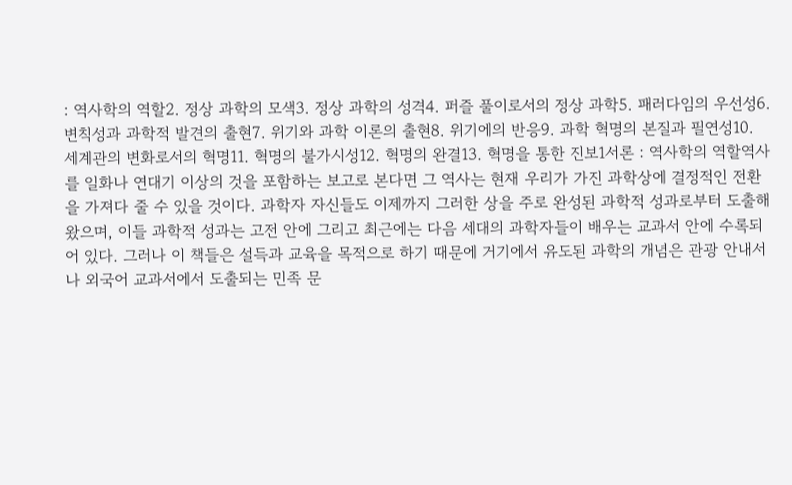: 역사학의 역할2. 정상 과학의 모색3. 정상 과학의 성격4. 퍼즐 풀이로서의 정상 과학5. 패러다임의 우선성6. 변칙성과 과학적 발견의 출현7. 위기와 과학 이론의 출현8. 위기에의 반응9. 과학 혁명의 본질과 필연성10. 세계관의 변화로서의 혁명11. 혁명의 불가시성12. 혁명의 완결13. 혁명을 통한 진보1서론 : 역사학의 역할역사를 일화나 연대기 이상의 것을 포함하는 보고로 본다면 그 역사는 현재 우리가 가진 과학상에 결정적인 전환을 가져다 줄 수 있을 것이다. 과학자 자신들도 이제까지 그러한 상을 주로 완성된 과학적 성과로부터 도출해 왔으며, 이들 과학적 성과는 고전 안에 그리고 최근에는 다음 세대의 과학자들이 배우는 교과서 안에 수록되어 있다. 그러나 이 책들은 설득과 교육을 목적으로 하기 때문에 거기에서 유도된 과학의 개념은 관광 안내서나 외국어 교과서에서 도출되는 민족 문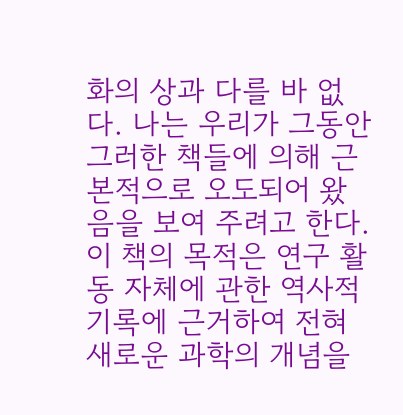화의 상과 다를 바 없다. 나는 우리가 그동안 그러한 책들에 의해 근본적으로 오도되어 왔음을 보여 주려고 한다. 이 책의 목적은 연구 활동 자체에 관한 역사적 기록에 근거하여 전혀 새로운 과학의 개념을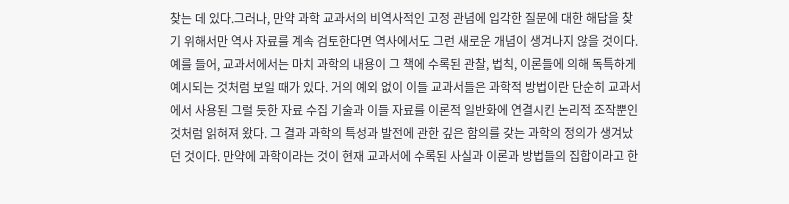찾는 데 있다.그러나, 만약 과학 교과서의 비역사적인 고정 관념에 입각한 질문에 대한 해답을 찾기 위해서만 역사 자료를 계속 검토한다면 역사에서도 그런 새로운 개념이 생겨나지 않을 것이다. 예를 들어, 교과서에서는 마치 과학의 내용이 그 책에 수록된 관찰, 법칙, 이론들에 의해 독특하게 예시되는 것처럼 보일 때가 있다. 거의 예외 없이 이들 교과서들은 과학적 방법이란 단순히 교과서에서 사용된 그럴 듯한 자료 수집 기술과 이들 자료를 이론적 일반화에 연결시킨 논리적 조작뿐인 것처럼 읽혀져 왔다. 그 결과 과학의 특성과 발전에 관한 깊은 함의를 갖는 과학의 정의가 생겨났던 것이다. 만약에 과학이라는 것이 현재 교과서에 수록된 사실과 이론과 방법들의 집합이라고 한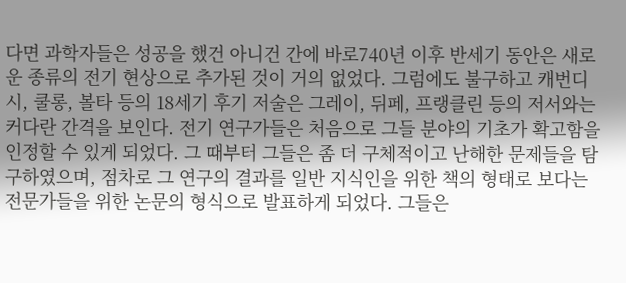다면 과학자들은 성공을 했건 아니건 간에 바로740년 이후 반세기 동안은 새로운 종류의 전기 현상으로 추가된 것이 거의 없었다. 그럼에도 불구하고 캐번디시, 쿨롱, 볼타 등의 18세기 후기 저술은 그레이, 뒤페, 프랭클린 등의 저서와는 커다란 간격을 보인다. 전기 연구가들은 처음으로 그들 분야의 기초가 확고함을 인정할 수 있게 되었다. 그 때부터 그들은 좀 더 구체적이고 난해한 문제들을 탐구하였으며, 점차로 그 연구의 결과를 일반 지식인을 위한 책의 형태로 보다는 전문가들을 위한 논문의 형식으로 발표하게 되었다. 그들은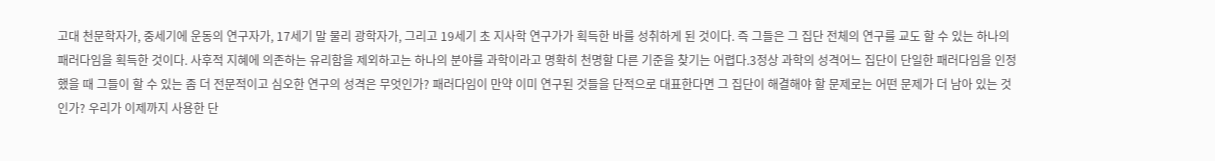고대 천문학자가, 중세기에 운동의 연구자가, 17세기 말 물리 광학자가, 그리고 19세기 초 지사학 연구가가 획득한 바를 성취하게 된 것이다. 즉 그들은 그 집단 전체의 연구를 교도 할 수 있는 하나의 패러다임을 획득한 것이다. 사후적 지혜에 의존하는 유리함을 제외하고는 하나의 분야를 과학이라고 명확히 천명할 다른 기준을 찾기는 어렵다.3정상 과학의 성격어느 집단이 단일한 패러다임을 인정했을 때 그들이 할 수 있는 좀 더 전문적이고 심오한 연구의 성격은 무엇인가? 패러다임이 만약 이미 연구된 것들을 단적으로 대표한다면 그 집단이 해결해야 할 문제로는 어떤 문제가 더 남아 있는 것인가? 우리가 이제까지 사용한 단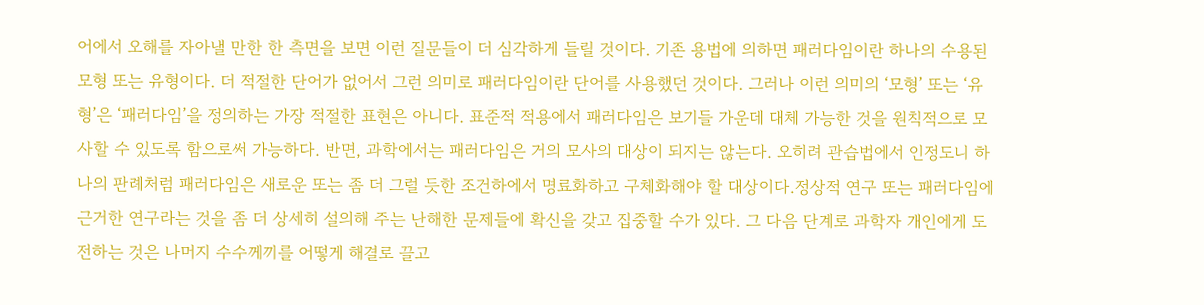어에서 오해를 자아낼 만한 한 측면을 보면 이런 질문들이 더 심각하게 들릴 것이다. 기존 용법에 의하면 패러다임이란 하나의 수용된 모형 또는 유형이다. 더 적절한 단어가 없어서 그런 의미로 패러다임이란 단어를 사용했던 것이다. 그러나 이런 의미의 ‘모형’ 또는 ‘유형’은 ‘패러다임’을 정의하는 가장 적절한 표현은 아니다. 표준적 적용에서 패러다임은 보기들 가운데 대체 가능한 것을 원칙적으로 모사할 수 있도록 함으로써 가능하다. 반면, 과학에서는 패러다임은 거의 모사의 대상이 되지는 않는다. 오히려 관습법에서 인정도니 하나의 판례처럼 패러다임은 새로운 또는 좀 더 그럴 듯한 조건하에서 명료화하고 구체화해야 할 대상이다.정상적 연구 또는 패러다임에 근거한 연구라는 것을 좀 더 상세히 설의해 주는 난해한 문제들에 확신을 갖고 집중할 수가 있다. 그 다음 단계로 과학자 개인에게 도전하는 것은 나머지 수수께끼를 어떻게 해결로 끌고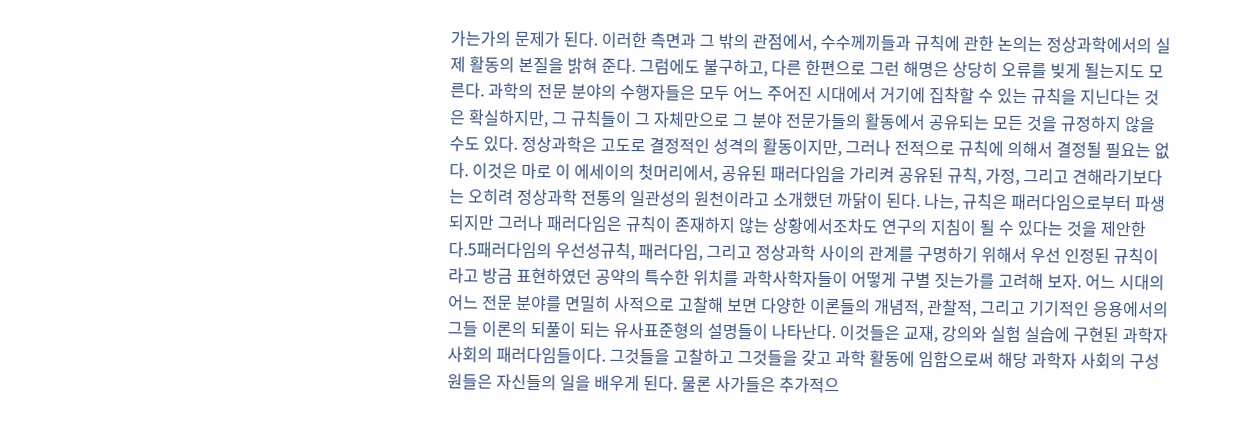가는가의 문제가 된다. 이러한 측면과 그 밖의 관점에서, 수수께끼들과 규칙에 관한 논의는 정상과학에서의 실제 활동의 본질을 밝혀 준다. 그럼에도 불구하고, 다른 한편으로 그런 해명은 상당히 오류를 빚게 될는지도 모른다. 과학의 전문 분야의 수행자들은 모두 어느 주어진 시대에서 거기에 집착할 수 있는 규칙을 지닌다는 것은 확실하지만, 그 규칙들이 그 자체만으로 그 분야 전문가들의 활동에서 공유되는 모든 것을 규정하지 않을 수도 있다. 정상과학은 고도로 결정적인 성격의 활동이지만, 그러나 전적으로 규칙에 의해서 결정될 필요는 없다. 이것은 마로 이 에세이의 첫머리에서, 공유된 패러다임을 가리켜 공유된 규칙, 가정, 그리고 견해라기보다는 오히려 정상과학 전통의 일관성의 원천이라고 소개했던 까닭이 된다. 나는, 규칙은 패러다임으로부터 파생되지만 그러나 패러다임은 규칙이 존재하지 않는 상황에서조차도 연구의 지침이 될 수 있다는 것을 제안한다.5패러다임의 우선성규칙, 패러다임, 그리고 정상과학 사이의 관계를 구명하기 위해서 우선 인정된 규칙이라고 방금 표현하였던 공약의 특수한 위치를 과학사학자들이 어떻게 구별 짓는가를 고려해 보자. 어느 시대의 어느 전문 분야를 면밀히 사적으로 고찰해 보면 다양한 이론들의 개념적, 관찰적, 그리고 기기적인 응용에서의 그들 이론의 되풀이 되는 유사표준형의 설명들이 나타난다. 이것들은 교재, 강의와 실험 실습에 구현된 과학자 사회의 패러다임들이다. 그것들을 고찰하고 그것들을 갖고 과학 활동에 임함으로써 해당 과학자 사회의 구성원들은 자신들의 일을 배우게 된다. 물론 사가들은 추가적으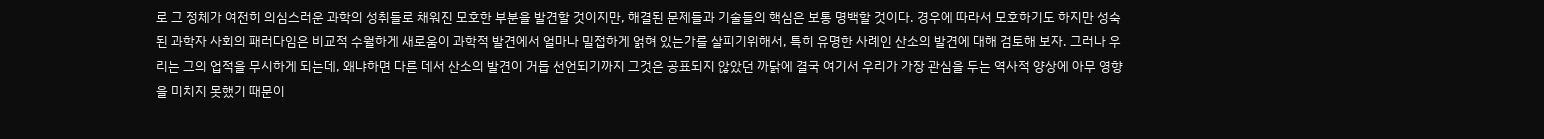로 그 정체가 여전히 의심스러운 과학의 성취들로 채워진 모호한 부분을 발견할 것이지만, 해결된 문제들과 기술들의 핵심은 보통 명백할 것이다. 경우에 따라서 모호하기도 하지만 성숙된 과학자 사회의 패러다임은 비교적 수월하게 새로움이 과학적 발견에서 얼마나 밀접하게 얽혀 있는가를 살피기위해서, 특히 유명한 사례인 산소의 발견에 대해 검토해 보자. 그러나 우리는 그의 업적을 무시하게 되는데, 왜냐하면 다른 데서 산소의 발견이 거듭 선언되기까지 그것은 공표되지 않았던 까닭에 결국 여기서 우리가 가장 관심을 두는 역사적 양상에 아무 영향을 미치지 못했기 때문이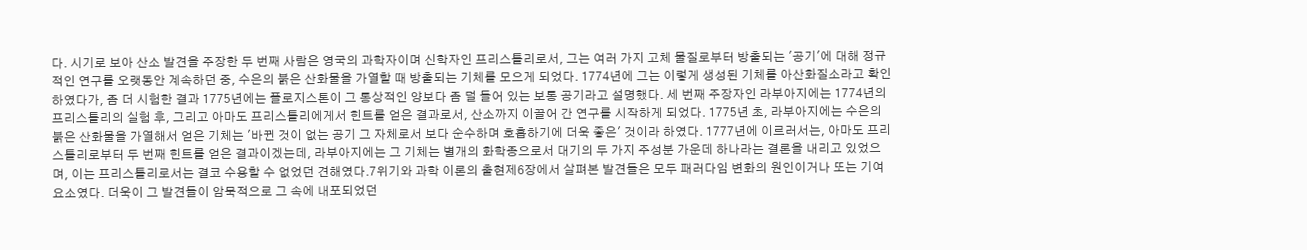다. 시기로 보아 산소 발견을 주장한 두 번째 사람은 영국의 과학자이며 신학자인 프리스틀리로서, 그는 여러 가지 고체 물질로부터 방출되는 '공기'에 대해 정규적인 연구를 오랫동안 계속하던 중, 수은의 붉은 산화물을 가열할 때 방출되는 기체를 모으게 되었다. 1774년에 그는 이렇게 생성된 기체를 아산화질소라고 확인하였다가, 좀 더 시험한 결과 1775년에는 플로지스톤이 그 통상적인 양보다 좀 덜 들어 있는 보통 공기라고 설명했다. 세 번째 주장자인 라부아지에는 1774년의 프리스틀리의 실험 후, 그리고 아마도 프리스틀리에게서 힌트를 얻은 결과로서, 산소까지 이끌어 간 연구를 시작하게 되었다. 1775년 초, 라부아지에는 수은의 붉은 산화물을 가열해서 얻은 기체는 '바뀐 것이 없는 공기 그 자체로서 보다 순수하며 호흡하기에 더욱 좋은' 것이라 하였다. 1777년에 이르러서는, 아마도 프리스틀리로부터 두 번째 힌트를 얻은 결과이겠는데, 라부아지에는 그 기체는 별개의 화학종으로서 대기의 두 가지 주성분 가운데 하나라는 결론을 내리고 있었으며, 이는 프리스틀리로서는 결코 수용할 수 없었던 견해였다.7위기와 과학 이론의 출현제6장에서 살펴본 발견들은 모두 패러다임 변화의 원인이거나 또는 기여 요소였다. 더욱이 그 발견들이 암묵적으로 그 속에 내포되었던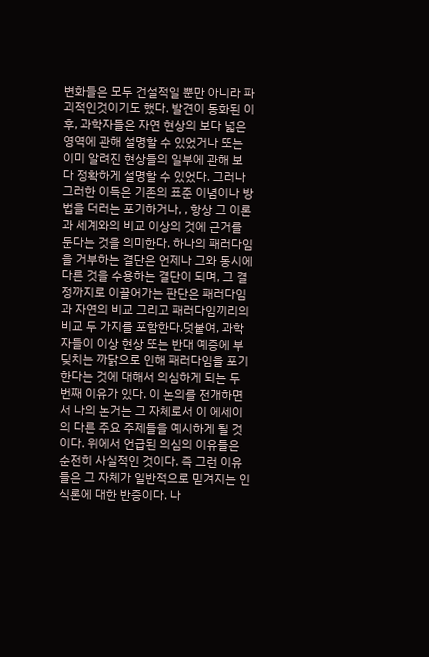변화들은 모두 건설적일 뿐만 아니라 파괴적인것이기도 했다. 발견이 동화된 이후, 과학자들은 자연 현상의 보다 넓은 영역에 관해 설명할 수 있었거나 또는 이미 알려진 현상들의 일부에 관해 보 다 정확하게 설명할 수 있었다. 그러나 그러한 이득은 기존의 표준 이념이나 방법을 더러는 포기하거나, , 항상 그 이론과 세계와의 비교 이상의 것에 근거를 둔다는 것을 의미한다. 하나의 패러다임을 거부하는 결단은 언제나 그와 동시에 다른 것을 수용하는 결단이 되며, 그 결정까지로 이끌어가는 판단은 패러다임과 자연의 비교 그리고 패러다임끼리의 비교 두 가지를 포함한다.덧붙여, 과학자들이 이상 현상 또는 반대 예증에 부딪치는 까닭으로 인해 패러다임을 포기한다는 것에 대해서 의심하게 되는 두 번째 이유가 있다. 이 논의를 전개하면서 나의 논거는 그 자체로서 이 에세이의 다른 주요 주제들을 예시하게 될 것이다. 위에서 언급된 의심의 이유들은 순전히 사실적인 것이다. 즉 그런 이유들은 그 자체가 일반적으로 믿겨지는 인식론에 대한 반증이다. 나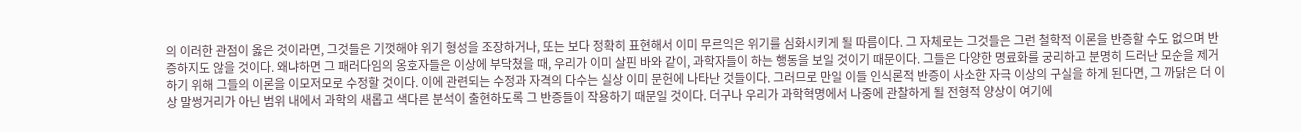의 이러한 관점이 옳은 것이라면, 그것들은 기껏해야 위기 형성을 조장하거나, 또는 보다 정확히 표현해서 이미 무르익은 위기를 심화시키게 될 따름이다. 그 자체로는 그것들은 그런 철학적 이론을 반증할 수도 없으며 반증하지도 않을 것이다. 왜냐하면 그 패러다임의 옹호자들은 이상에 부닥쳤을 때, 우리가 이미 살핀 바와 같이, 과학자들이 하는 행동을 보일 것이기 때문이다. 그들은 다양한 명료화를 궁리하고 분명히 드러난 모순을 제거하기 위해 그들의 이론을 이모저모로 수정할 것이다. 이에 관련되는 수정과 자격의 다수는 실상 이미 문헌에 나타난 것들이다. 그러므로 만일 이들 인식론적 반증이 사소한 자극 이상의 구실을 하게 된다면, 그 까닭은 더 이상 말썽거리가 아닌 범위 내에서 과학의 새롭고 색다른 분석이 출현하도록 그 반증들이 작용하기 때문일 것이다. 더구나 우리가 과학혁명에서 나중에 관찰하게 될 전형적 양상이 여기에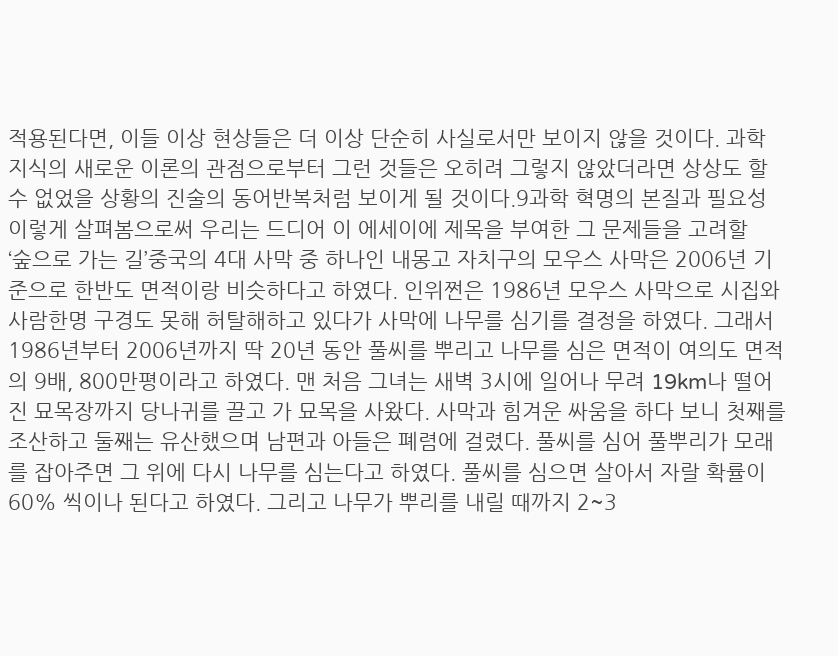적용된다면, 이들 이상 현상들은 더 이상 단순히 사실로서만 보이지 않을 것이다. 과학 지식의 새로운 이론의 관점으로부터 그런 것들은 오히려 그렇지 않았더라면 상상도 할 수 없었을 상황의 진술의 동어반복처럼 보이게 될 것이다.9과학 혁명의 본질과 필요성이렇게 살펴봄으로써 우리는 드디어 이 에세이에 제목을 부여한 그 문제들을 고려할
‘숲으로 가는 길’중국의 4대 사막 중 하나인 내몽고 자치구의 모우스 사막은 2006년 기준으로 한반도 면적이랑 비슷하다고 하였다. 인위쩐은 1986년 모우스 사막으로 시집와 사람한명 구경도 못해 허탈해하고 있다가 사막에 나무를 심기를 결정을 하였다. 그래서 1986년부터 2006년까지 딱 20년 동안 풀씨를 뿌리고 나무를 심은 면적이 여의도 면적의 9배, 800만평이라고 하였다. 맨 처음 그녀는 새벽 3시에 일어나 무려 19km나 떨어진 묘목장까지 당나귀를 끌고 가 묘목을 사왔다. 사막과 힘겨운 싸움을 하다 보니 첫째를 조산하고 둘째는 유산했으며 남편과 아들은 폐렴에 걸렸다. 풀씨를 심어 풀뿌리가 모래를 잡아주면 그 위에 다시 나무를 심는다고 하였다. 풀씨를 심으면 살아서 자랄 확률이 60% 씩이나 된다고 하였다. 그리고 나무가 뿌리를 내릴 때까지 2~3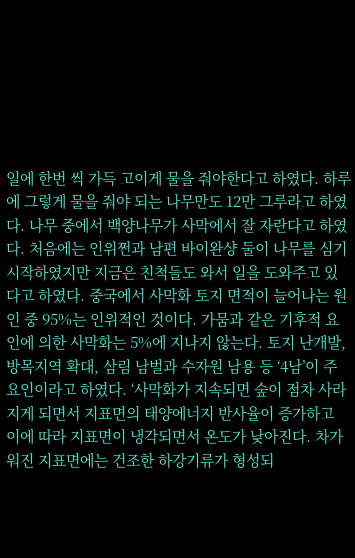일에 한번 씩 가득 고이게 물을 줘야한다고 하였다. 하루에 그렇게 물을 줘야 되는 나무만도 12만 그루라고 하였다. 나무 중에서 백양나무가 사막에서 잘 자란다고 하였다. 처음에는 인위쩐과 남편 바이완샹 둘이 나무를 심기 시작하였지만 지금은 친척들도 와서 일을 도와주고 있다고 하였다. 중국에서 사막화 토지 면적이 늘어나는 원인 중 95%는 인위적인 것이다. 가뭄과 같은 기후적 요인에 의한 사막화는 5%에 지나지 않는다. 토지 난개발, 방목지역 확대, 삼림 남벌과 수자원 남용 등 ‘4남’이 주 요인이라고 하였다. ‘사막화가 지속되면 숲이 점차 사라지게 되면서 지표면의 태양에너지 반사율이 증가하고 이에 따라 지표면이 냉각되면서 온도가 낮아진다. 차가워진 지표면에는 건조한 하강기류가 형성되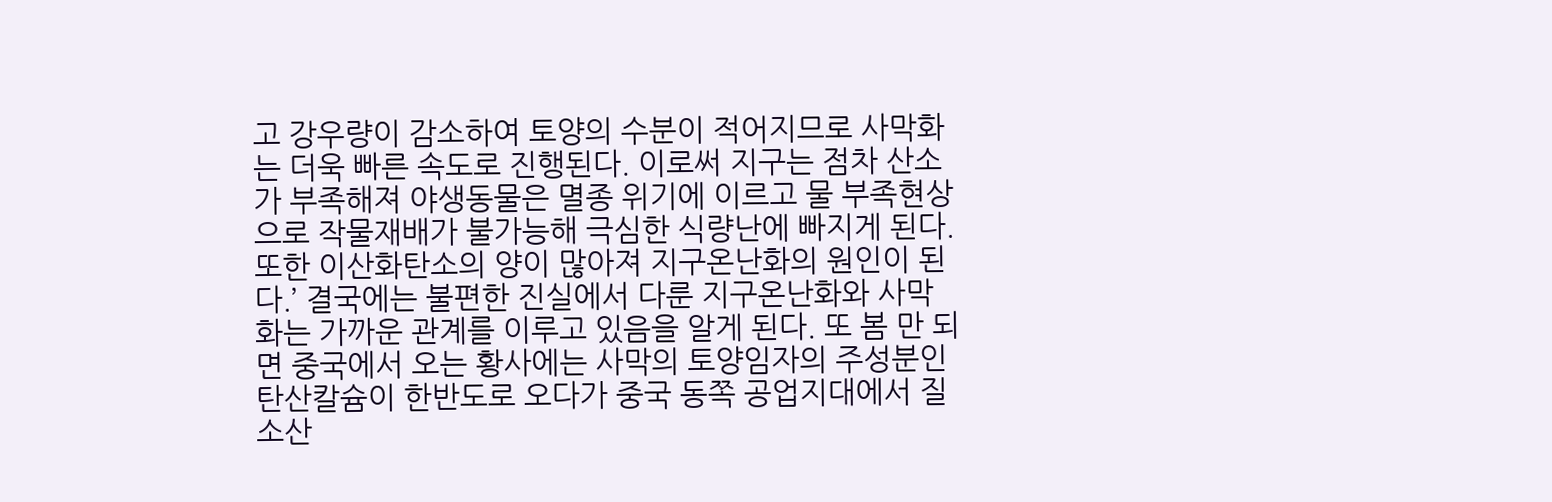고 강우량이 감소하여 토양의 수분이 적어지므로 사막화는 더욱 빠른 속도로 진행된다. 이로써 지구는 점차 산소가 부족해져 야생동물은 멸종 위기에 이르고 물 부족현상으로 작물재배가 불가능해 극심한 식량난에 빠지게 된다. 또한 이산화탄소의 양이 많아져 지구온난화의 원인이 된다.’ 결국에는 불편한 진실에서 다룬 지구온난화와 사막화는 가까운 관계를 이루고 있음을 알게 된다. 또 봄 만 되면 중국에서 오는 황사에는 사막의 토양임자의 주성분인 탄산칼슘이 한반도로 오다가 중국 동쪽 공업지대에서 질소산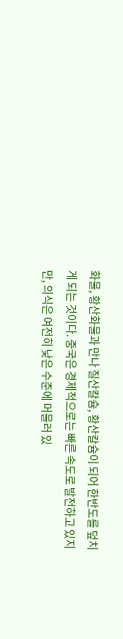화물, 황산화물과 만나 질산칼슘, 황산칼슘이 되어 한반도를 덮치게 되는 것이다. 중국은 경제적으로는 빠른 속도로 발전하고 있지만, 의식은 여전히 낮은 수준에 머물러 있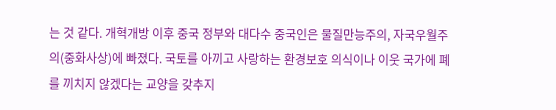는 것 같다. 개혁개방 이후 중국 정부와 대다수 중국인은 물질만능주의, 자국우월주의(중화사상)에 빠졌다. 국토를 아끼고 사랑하는 환경보호 의식이나 이웃 국가에 폐를 끼치지 않겠다는 교양을 갖추지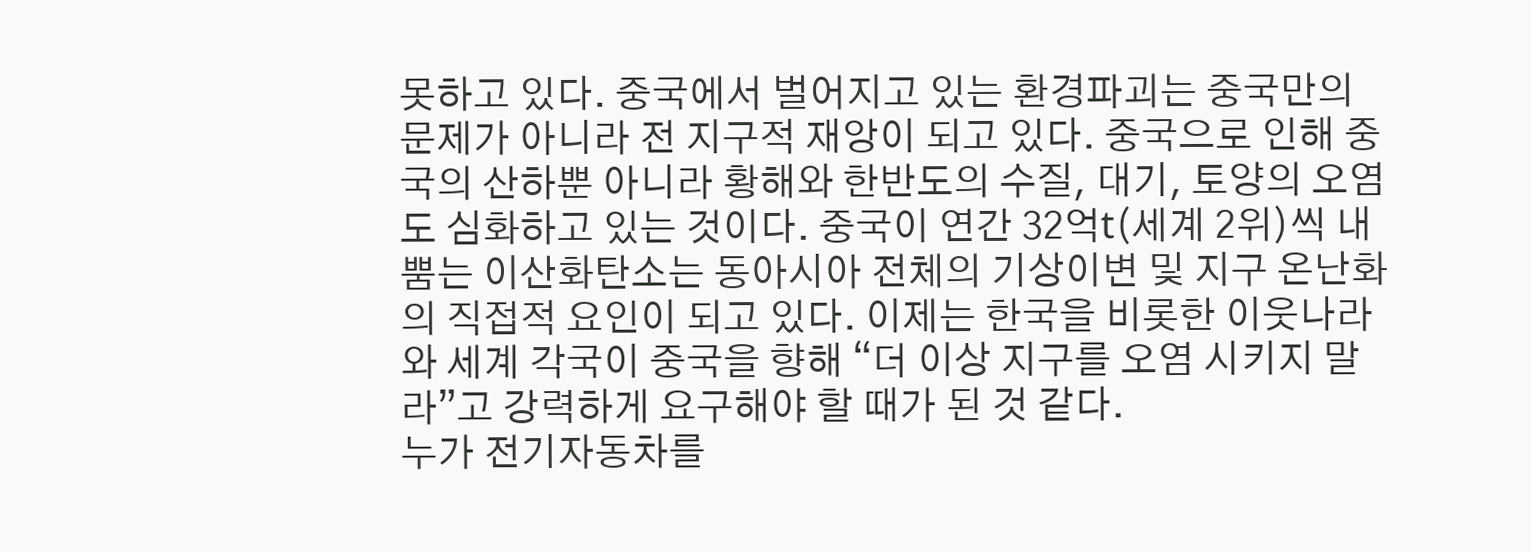못하고 있다. 중국에서 벌어지고 있는 환경파괴는 중국만의 문제가 아니라 전 지구적 재앙이 되고 있다. 중국으로 인해 중국의 산하뿐 아니라 황해와 한반도의 수질, 대기, 토양의 오염도 심화하고 있는 것이다. 중국이 연간 32억t(세계 2위)씩 내뿜는 이산화탄소는 동아시아 전체의 기상이변 및 지구 온난화의 직접적 요인이 되고 있다. 이제는 한국을 비롯한 이웃나라와 세계 각국이 중국을 향해 “더 이상 지구를 오염 시키지 말라”고 강력하게 요구해야 할 때가 된 것 같다.
누가 전기자동차를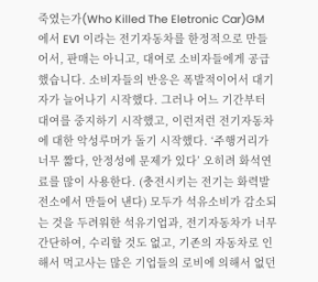죽였는가(Who Killed The Eletronic Car)GM 에서 EV1 이라는 전기자동차를 한정적으로 만들어서, 판매는 아니고, 대여로 소비자들에게 공급했습니다. 소비자들의 반응은 폭발적이어서 대기자가 늘어나기 시작했다. 그러나 어느 기간부터 대여를 중지하기 시작했고, 이런저런 전기자동차에 대한 악성루머가 돌기 시작했다. ‘주행거리가 너무 짧다, 안정성에 문제가 있다’ 오히려 화석연료를 많이 사용한다. (충전시키는 전기는 화력발전소에서 만들어 낸다) 모두가 석유소비가 감소되는 것을 두려워한 석유기업과, 전기자동차가 너무 간단하여, 수리할 것도 없고, 기존의 자동차로 인해서 먹고사는 많은 기업들의 로비에 의해서 없던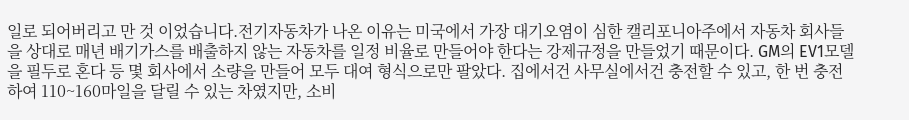일로 되어버리고 만 것 이었습니다.전기자동차가 나온 이유는 미국에서 가장 대기오염이 심한 캘리포니아주에서 자동차 회사들을 상대로 매년 배기가스를 배출하지 않는 자동차를 일정 비율로 만들어야 한다는 강제규정을 만들었기 때문이다. GM의 EV1모델을 필두로 혼다 등 몇 회사에서 소량을 만들어 모두 대여 형식으로만 팔았다. 집에서건 사무실에서건 충전할 수 있고, 한 번 충전하여 110~160마일을 달릴 수 있는 차였지만, 소비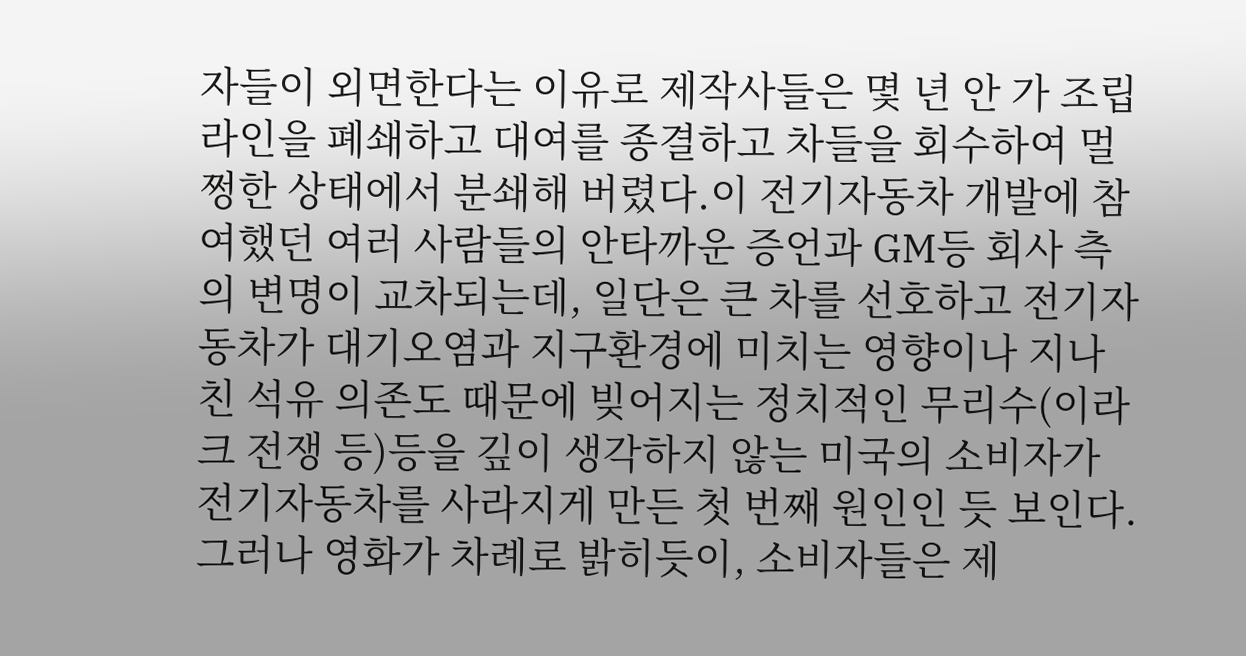자들이 외면한다는 이유로 제작사들은 몇 년 안 가 조립라인을 폐쇄하고 대여를 종결하고 차들을 회수하여 멀쩡한 상태에서 분쇄해 버렸다.이 전기자동차 개발에 참여했던 여러 사람들의 안타까운 증언과 GM등 회사 측의 변명이 교차되는데, 일단은 큰 차를 선호하고 전기자동차가 대기오염과 지구환경에 미치는 영향이나 지나친 석유 의존도 때문에 빚어지는 정치적인 무리수(이라크 전쟁 등)등을 깊이 생각하지 않는 미국의 소비자가 전기자동차를 사라지게 만든 첫 번째 원인인 듯 보인다. 그러나 영화가 차례로 밝히듯이, 소비자들은 제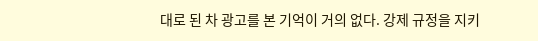대로 된 차 광고를 본 기억이 거의 없다. 강제 규정을 지키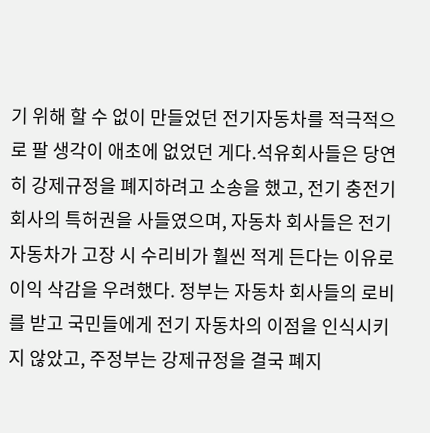기 위해 할 수 없이 만들었던 전기자동차를 적극적으로 팔 생각이 애초에 없었던 게다.석유회사들은 당연히 강제규정을 폐지하려고 소송을 했고, 전기 충전기 회사의 특허권을 사들였으며, 자동차 회사들은 전기자동차가 고장 시 수리비가 훨씬 적게 든다는 이유로 이익 삭감을 우려했다. 정부는 자동차 회사들의 로비를 받고 국민들에게 전기 자동차의 이점을 인식시키지 않았고, 주정부는 강제규정을 결국 폐지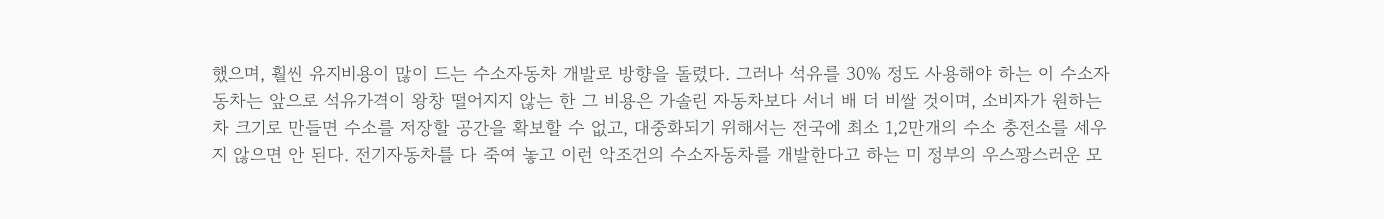했으며, 훨씬 유지비용이 많이 드는 수소자동차 개발로 방향을 돌렸다. 그러나 석유를 30% 정도 사용해야 하는 이 수소자동차는 앞으로 석유가격이 왕창 떨어지지 않는 한 그 비용은 가솔린 자동차보다 서너 배 더 비쌀 것이며, 소비자가 원하는 차 크기로 만들면 수소를 저장할 공간을 확보할 수 없고, 대중화되기 위해서는 전국에 최소 1,2만개의 수소 충전소를 세우지 않으면 안 된다. 전기자동차를 다 죽여 놓고 이런 악조건의 수소자동차를 개발한다고 하는 미 정부의 우스꽝스러운 모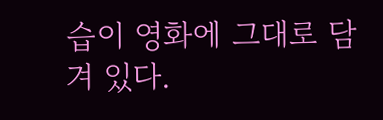습이 영화에 그대로 담겨 있다.